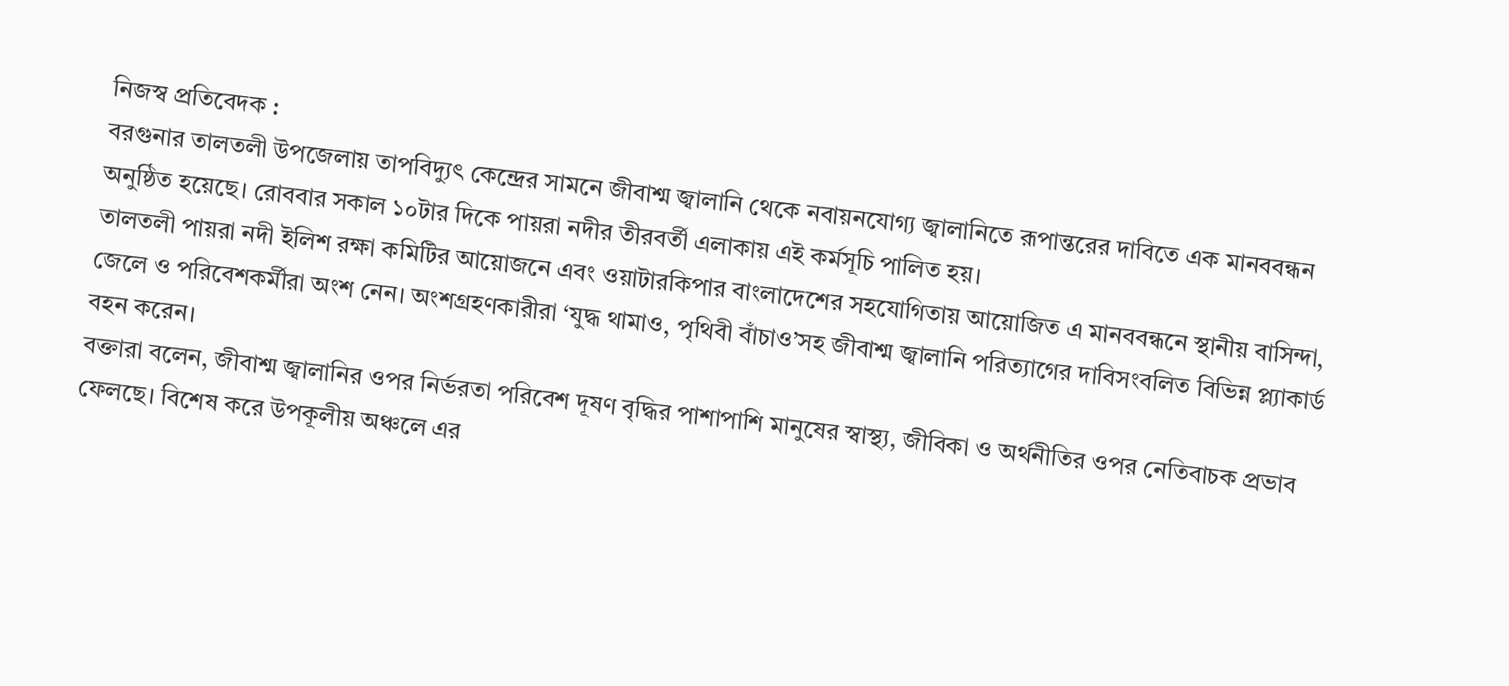নিজস্ব প্রতিবেদক :
বরগুনার তালতলী উপজেলায় তাপবিদ্যুৎ কেন্দ্রের সামনে জীবাশ্ম জ্বালানি থেকে নবায়নযোগ্য জ্বালানিতে রূপান্তরের দাবিতে এক মানববন্ধন অনুষ্ঠিত হয়েছে। রোববার সকাল ১০টার দিকে পায়রা নদীর তীরবর্তী এলাকায় এই কর্মসূচি পালিত হয়।
তালতলী পায়রা নদী ইলিশ রক্ষা কমিটির আয়োজনে এবং ওয়াটারকিপার বাংলাদেশের সহযোগিতায় আয়োজিত এ মানববন্ধনে স্থানীয় বাসিন্দা, জেলে ও পরিবেশকর্মীরা অংশ নেন। অংশগ্রহণকারীরা ‘যুদ্ধ থামাও, পৃথিবী বাঁচাও’সহ জীবাশ্ম জ্বালানি পরিত্যাগের দাবিসংবলিত বিভিন্ন প্ল্যাকার্ড বহন করেন।
বক্তারা বলেন, জীবাশ্ম জ্বালানির ওপর নির্ভরতা পরিবেশ দূষণ বৃদ্ধির পাশাপাশি মানুষের স্বাস্থ্য, জীবিকা ও অর্থনীতির ওপর নেতিবাচক প্রভাব ফেলছে। বিশেষ করে উপকূলীয় অঞ্চলে এর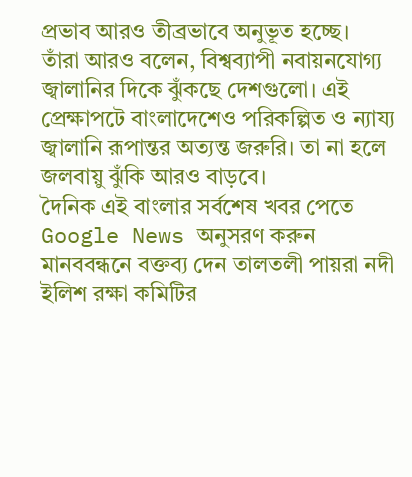প্রভাব আরও তীব্রভাবে অনুভূত হচ্ছে।
তাঁরা আরও বলেন, বিশ্বব্যাপী নবায়নযোগ্য জ্বালানির দিকে ঝুঁকছে দেশগুলো। এই প্রেক্ষাপটে বাংলাদেশেও পরিকল্পিত ও ন্যায্য জ্বালানি রূপান্তর অত্যন্ত জরুরি। তা না হলে জলবায়ু ঝুঁকি আরও বাড়বে।
দৈনিক এই বাংলার সর্বশেষ খবর পেতে Google News অনুসরণ করুন
মানববন্ধনে বক্তব্য দেন তালতলী পায়রা নদী ইলিশ রক্ষা কমিটির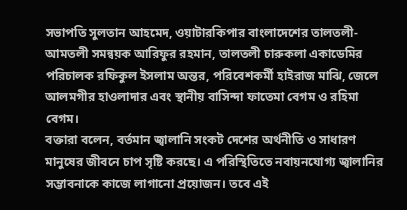সভাপতি সুলতান আহমেদ, ওয়াটারকিপার বাংলাদেশের তালতলী-আমতলী সমন্বয়ক আরিফুর রহমান, তালতলী চারুকলা একাডেমির পরিচালক রফিকুল ইসলাম অন্তর, পরিবেশকর্মী হাইরাজ মাঝি, জেলে আলমগীর হাওলাদার এবং স্থানীয় বাসিন্দা ফাতেমা বেগম ও রহিমা বেগম।
বক্তারা বলেন, বর্তমান জ্বালানি সংকট দেশের অর্থনীতি ও সাধারণ মানুষের জীবনে চাপ সৃষ্টি করছে। এ পরিস্থিতিতে নবায়নযোগ্য জ্বালানির সম্ভাবনাকে কাজে লাগানো প্রয়োজন। তবে এই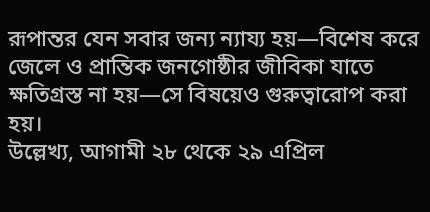রূপান্তর যেন সবার জন্য ন্যায্য হয়—বিশেষ করে জেলে ও প্রান্তিক জনগোষ্ঠীর জীবিকা যাতে ক্ষতিগ্রস্ত না হয়—সে বিষয়েও গুরুত্বারোপ করা হয়।
উল্লেখ্য, আগামী ২৮ থেকে ২৯ এপ্রিল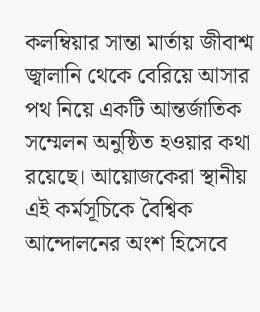কলম্বিয়ার সান্তা মার্তায় জীবাশ্ম জ্বালানি থেকে বেরিয়ে আসার পথ নিয়ে একটি আন্তর্জাতিক সম্মেলন অনুষ্ঠিত হওয়ার কথা রয়েছে। আয়োজকেরা স্থানীয় এই কর্মসূচিকে বৈশ্বিক আন্দোলনের অংশ হিসেবে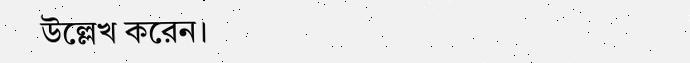উল্লেখ করেন।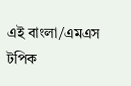এই বাংলা/এমএস
টপিক